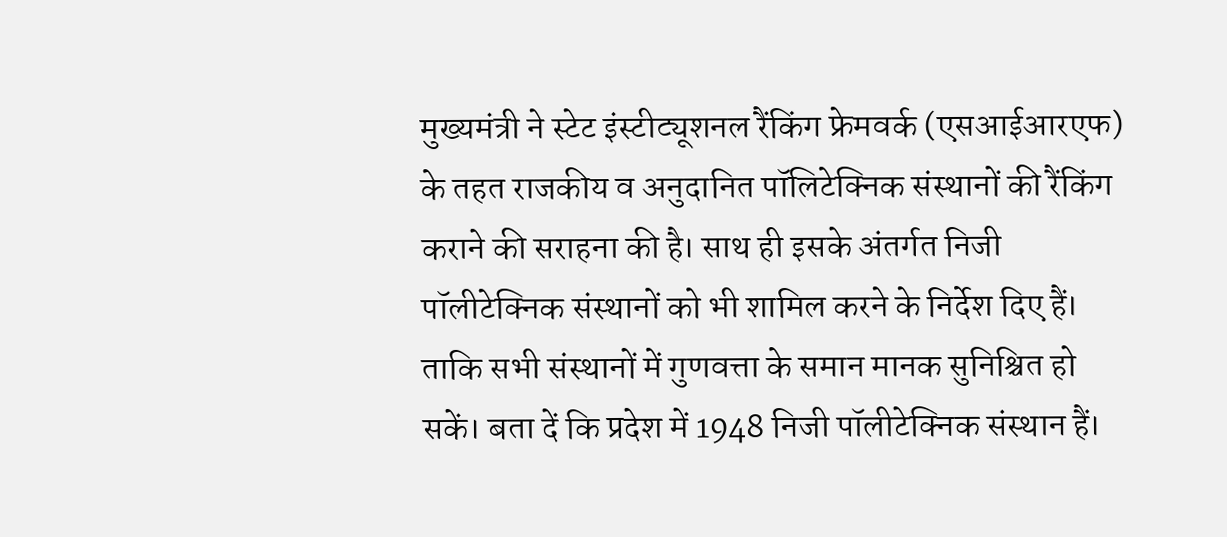मुख्यमंत्री ने स्टेट इंस्टीट्यूशनल रैंकिंग फ्रेमवर्क (एसआईआरएफ) के तहत राजकीय व अनुदानित पॉलिटेक्निक संस्थानों की रैंकिंग कराने की सराहना की है। साथ ही इसके अंतर्गत निजी पॉलीटेक्निक संस्थानों को भी शामिल करने के निर्देश दिए हैं। ताकि सभी संस्थानों में गुणवत्ता के समान मानक सुनिश्चित हो सकें। बता दें कि प्रदेश में 1948 निजी पॉलीटेक्निक संस्थान हैं।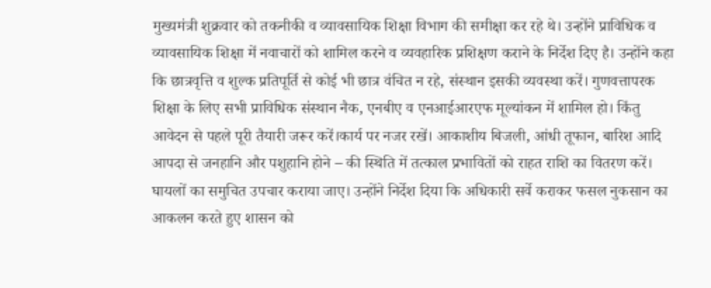मुख्यमंत्री शुक्रवार को तकनीकी व व्यावसायिक शिक्षा विभाग की समीक्षा कर रहे थे। उन्होंने प्राविधिक व व्यावसायिक शिक्षा में नवाचारों को शामिल करने व व्यवहारिक प्रशिक्षण कराने के निर्देश दिए है। उन्होंने कहा कि छात्रवृत्ति व शुल्क प्रतिपूर्ति से कोई भी छात्र वंचित न रहे, संस्थान इसकी व्यवस्था करें। गुणवत्तापरक शिक्षा के लिए सभी प्राविधिक संस्थान नैक, एनबीए व एनआईआरएफ मूल्यांकन में शामिल हो। किंतु आवेदन से पहले पूरी तैयारी जरूर करें।कार्य पर नजर रखें। आकाशीय बिजली, आंधी तूफान, बारिश आदि आपदा से जनहानि और पशुहानि होने – की स्थिति में तत्काल प्रभावितों को राहत राशि का वितरण करें। घायलों का समुचित उपचार कराया जाए। उन्होंने निर्देश दिया कि अधिकारी सर्वे कराकर फसल नुकसान का आकलन करते हुए शासन को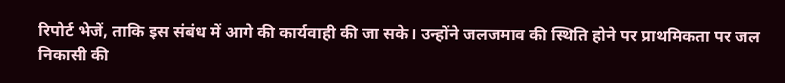रिपोर्ट भेजें, ताकि इस संबंध में आगे की कार्यवाही की जा सके। उन्होंने जलजमाव की स्थिति होने पर प्राथमिकता पर जल निकासी की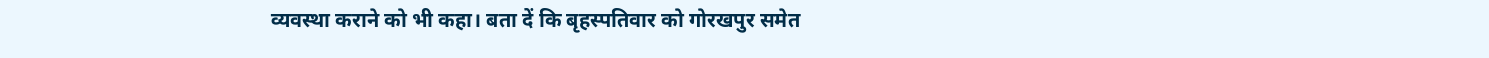व्यवस्था कराने को भी कहा। बता दें कि बृहस्पतिवार को गोरखपुर समेत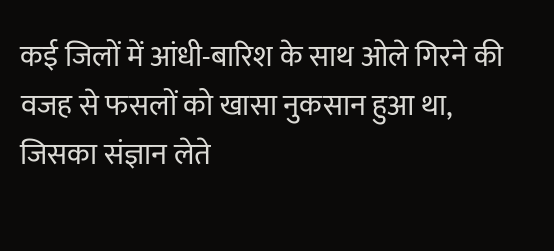कई जिलों में आंधी-बारिश के साथ ओले गिरने की वजह से फसलों को खासा नुकसान हुआ था, जिसका संज्ञान लेते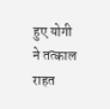हुए योगी ने तत्काल राहत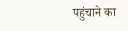पहुंचाने का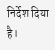निर्देश दिया है।